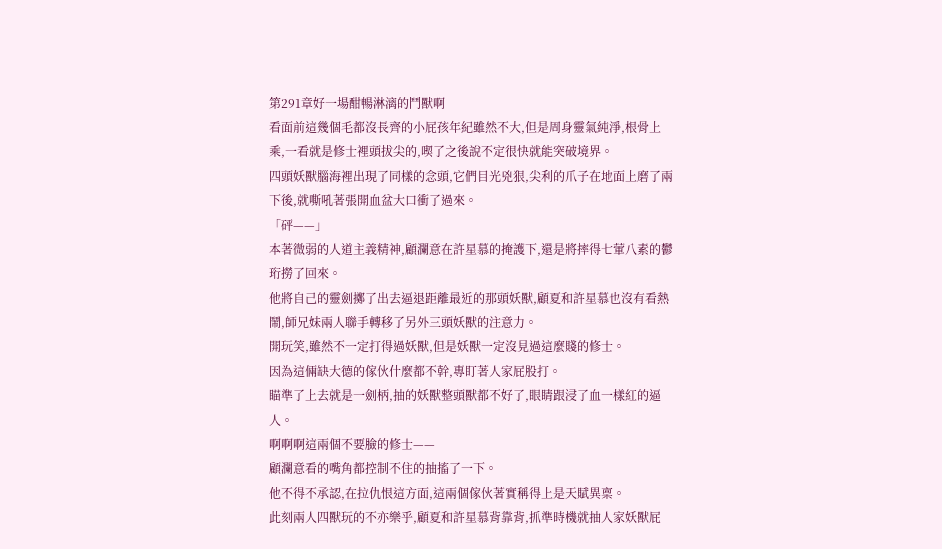第291章好一場酣暢淋漓的鬥獸啊
看面前這幾個毛都沒長齊的小屁孩年紀雖然不大,但是周身靈氣純淨,根骨上乘,一看就是修士裡頭拔尖的,喫了之後說不定很快就能突破境界。
四頭妖獸腦海裡出現了同樣的念頭,它們目光兇狠,尖利的爪子在地面上磨了兩下後,就嘶吼著張開血盆大口衝了過來。
「砰——」
本著微弱的人道主義精神,顧瀾意在許星慕的掩護下,還是將摔得七葷八素的鬱珩撈了回來。
他將自己的靈劍擲了出去逼退距離最近的那頭妖獸,顧夏和許星慕也沒有看熱鬧,師兄妹兩人聯手轉移了另外三頭妖獸的注意力。
開玩笑,雖然不一定打得過妖獸,但是妖獸一定沒見過這麼賤的修士。
因為這倆缺大德的傢伙什麼都不幹,專盯著人家屁股打。
瞄準了上去就是一劍柄,抽的妖獸整頭獸都不好了,眼睛跟浸了血一樣紅的逼人。
啊啊啊這兩個不要臉的修士——
顧瀾意看的嘴角都控制不住的抽搐了一下。
他不得不承認,在拉仇恨這方面,這兩個傢伙著實稱得上是天賦異稟。
此刻兩人四獸玩的不亦樂乎,顧夏和許星慕背靠背,抓準時機就抽人家妖獸屁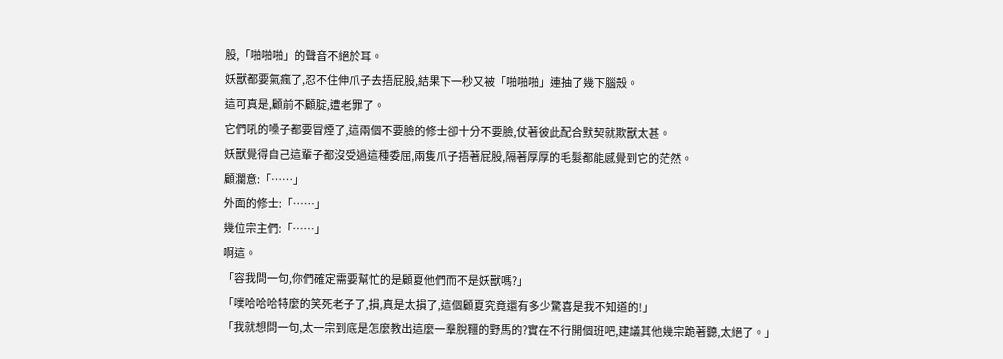股,「啪啪啪」的聲音不絕於耳。
妖獸都要氣瘋了,忍不住伸爪子去捂屁股,結果下一秒又被「啪啪啪」連抽了幾下腦殼。
這可真是,顧前不顧腚,遭老罪了。
它們吼的嗓子都要冒煙了,這兩個不要臉的修士卻十分不要臉,仗著彼此配合默契就欺獸太甚。
妖獸覺得自己這輩子都沒受過這種委屈,兩隻爪子捂著屁股,隔著厚厚的毛髮都能感覺到它的茫然。
顧瀾意:「……」
外面的修士:「……」
幾位宗主們:「……」
啊這。
「容我問一句,你們確定需要幫忙的是顧夏他們而不是妖獸嗎?」
「噗哈哈哈特麼的笑死老子了,損,真是太損了,這個顧夏究竟還有多少驚喜是我不知道的!」
「我就想問一句,太一宗到底是怎麼教出這麼一羣脫韁的野馬的?實在不行開個班吧,建議其他幾宗跪著聽,太絕了。」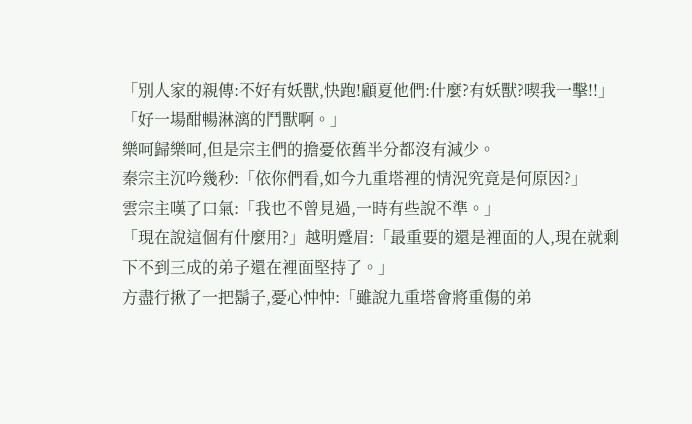「別人家的親傳:不好有妖獸,快跑!顧夏他們:什麼?有妖獸?喫我一擊!!」
「好一場酣暢淋漓的鬥獸啊。」
樂呵歸樂呵,但是宗主們的擔憂依舊半分都沒有減少。
秦宗主沉吟幾秒:「依你們看,如今九重塔裡的情況究竟是何原因?」
雲宗主嘆了口氣:「我也不曾見過,一時有些說不準。」
「現在說這個有什麼用?」越明蹙眉:「最重要的還是裡面的人,現在就剩下不到三成的弟子還在裡面堅持了。」
方盡行揪了一把鬍子,憂心忡忡:「雖說九重塔會將重傷的弟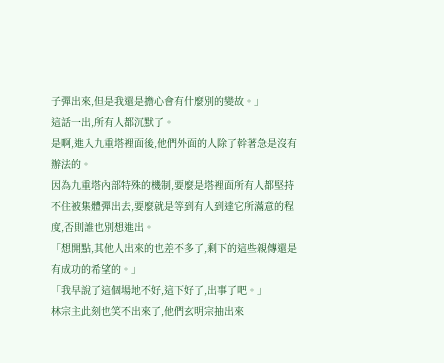子彈出來,但是我還是擔心會有什麼別的變故。」
這話一出,所有人都沉默了。
是啊,進入九重塔裡面後,他們外面的人除了幹著急是沒有辦法的。
因為九重塔內部特殊的機制,要麼是塔裡面所有人都堅持不住被集體彈出去,要麼就是等到有人到達它所滿意的程度,否則誰也別想進出。
「想開點,其他人出來的也差不多了,剩下的這些親傳還是有成功的希望的。」
「我早說了這個場地不好,這下好了,出事了吧。」
林宗主此刻也笑不出來了,他們玄明宗抽出來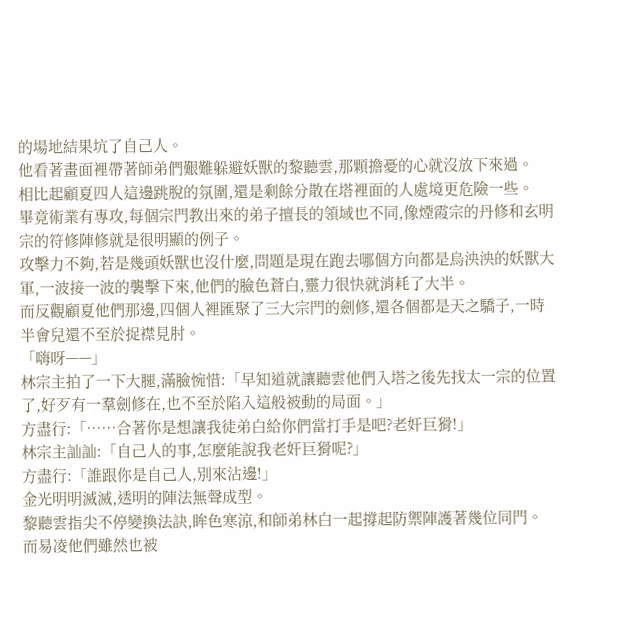的場地結果坑了自己人。
他看著畫面裡帶著師弟們艱難躲避妖獸的黎聽雲,那顆擔憂的心就沒放下來過。
相比起顧夏四人這邊跳脫的氛圍,還是剩餘分散在塔裡面的人處境更危險一些。
畢竟術業有專攻,每個宗門教出來的弟子擅長的領域也不同,像煙霞宗的丹修和玄明宗的符修陣修就是很明顯的例子。
攻擊力不夠,若是幾頭妖獸也沒什麼,問題是現在跑去哪個方向都是烏泱泱的妖獸大軍,一波接一波的襲擊下來,他們的臉色蒼白,靈力很快就消耗了大半。
而反觀顧夏他們那邊,四個人裡匯聚了三大宗門的劍修,還各個都是天之驕子,一時半會兒還不至於捉襟見肘。
「嗨呀——」
林宗主拍了一下大腿,滿臉惋惜:「早知道就讓聽雲他們入塔之後先找太一宗的位置了,好歹有一羣劍修在,也不至於陷入這般被動的局面。」
方盡行:「……合著你是想讓我徒弟白給你們當打手是吧?老奸巨猾!」
林宗主訕訕:「自己人的事,怎麼能說我老奸巨猾呢?」
方盡行:「誰跟你是自己人,別來沾邊!」
金光明明滅滅,透明的陣法無聲成型。
黎聽雲指尖不停變換法訣,眸色寒涼,和師弟林白一起撐起防禦陣護著幾位同門。
而易凌他們雖然也被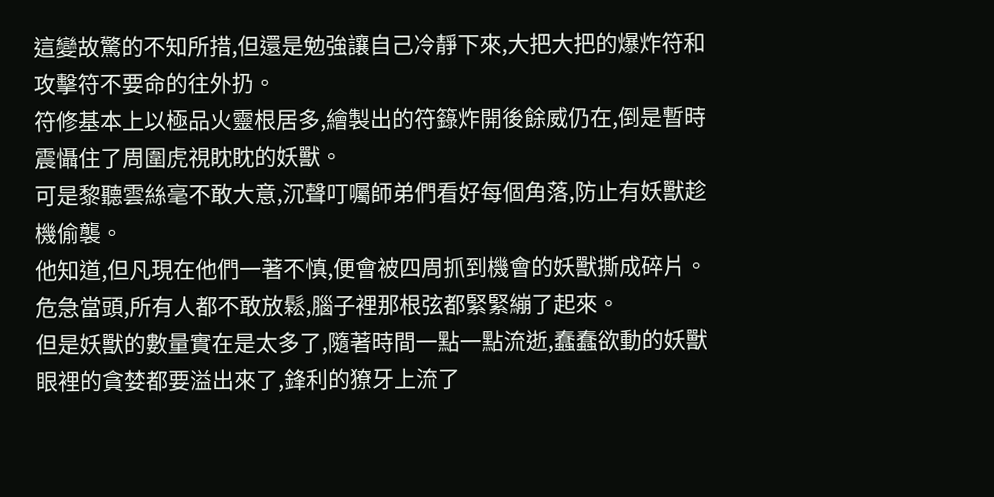這變故驚的不知所措,但還是勉強讓自己冷靜下來,大把大把的爆炸符和攻擊符不要命的往外扔。
符修基本上以極品火靈根居多,繪製出的符籙炸開後餘威仍在,倒是暫時震懾住了周圍虎視眈眈的妖獸。
可是黎聽雲絲毫不敢大意,沉聲叮囑師弟們看好每個角落,防止有妖獸趁機偷襲。
他知道,但凡現在他們一著不慎,便會被四周抓到機會的妖獸撕成碎片。
危急當頭,所有人都不敢放鬆,腦子裡那根弦都緊緊繃了起來。
但是妖獸的數量實在是太多了,隨著時間一點一點流逝,蠢蠢欲動的妖獸眼裡的貪婪都要溢出來了,鋒利的獠牙上流了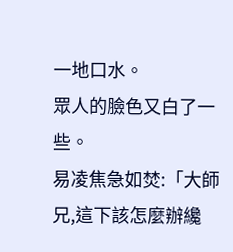一地口水。
眾人的臉色又白了一些。
易凌焦急如焚:「大師兄,這下該怎麼辦纔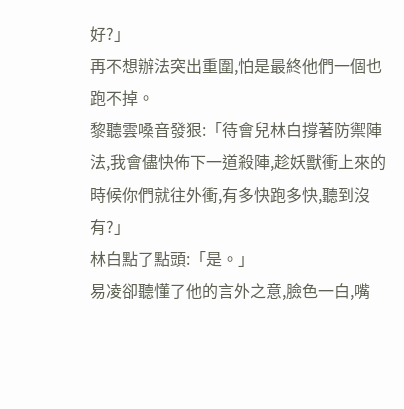好?」
再不想辦法突出重圍,怕是最終他們一個也跑不掉。
黎聽雲嗓音發狠:「待會兒林白撐著防禦陣法,我會儘快佈下一道殺陣,趁妖獸衝上來的時候你們就往外衝,有多快跑多快,聽到沒有?」
林白點了點頭:「是。」
易凌卻聽懂了他的言外之意,臉色一白,嘴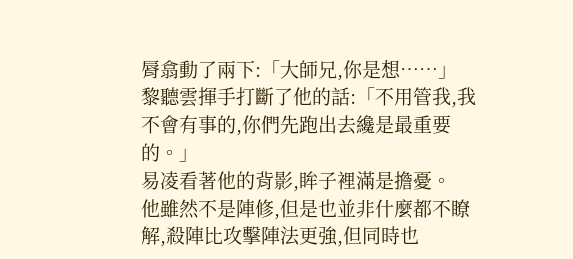脣翕動了兩下:「大師兄,你是想……」
黎聽雲揮手打斷了他的話:「不用管我,我不會有事的,你們先跑出去纔是最重要的。」
易凌看著他的背影,眸子裡滿是擔憂。
他雖然不是陣修,但是也並非什麼都不瞭解,殺陣比攻擊陣法更強,但同時也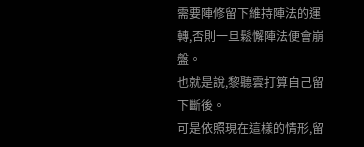需要陣修留下維持陣法的運轉,否則一旦鬆懈陣法便會崩盤。
也就是說,黎聽雲打算自己留下斷後。
可是依照現在這樣的情形,留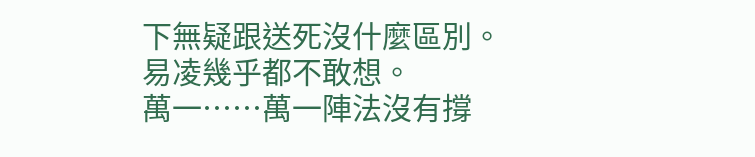下無疑跟送死沒什麼區別。
易凌幾乎都不敢想。
萬一……萬一陣法沒有撐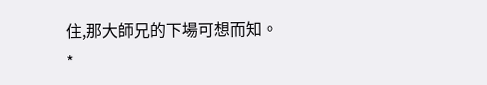住,那大師兄的下場可想而知。
*